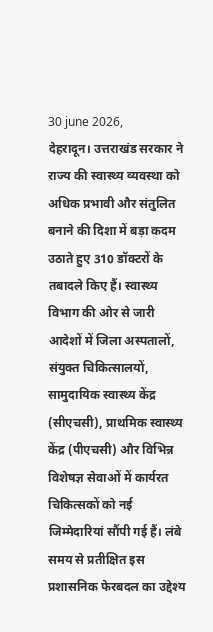30 june 2026,
देहरादून। उत्तराखंड सरकार ने राज्य की स्वास्थ्य व्यवस्था को अधिक प्रभावी और संतुलित बनाने की दिशा में बड़ा कदम उठाते हुए 310 डॉक्टरों के तबादले किए हैं। स्वास्थ्य विभाग की ओर से जारी आदेशों में जिला अस्पतालों, संयुक्त चिकित्सालयों, सामुदायिक स्वास्थ्य केंद्र (सीएचसी), प्राथमिक स्वास्थ्य केंद्र (पीएचसी) और विभिन्न विशेषज्ञ सेवाओं में कार्यरत चिकित्सकों को नई जिम्मेदारियां सौंपी गई हैं। लंबे समय से प्रतीक्षित इस प्रशासनिक फेरबदल का उद्देश्य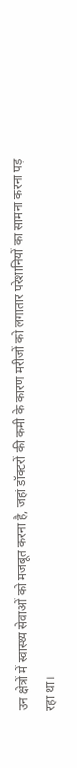उन क्षेत्रों में स्वास्थ्य सेवाओं को मजबूत करना है, जहां डॉक्टरों की कमी के कारण मरीजों को लगातार परेशानियों का सामना करना पड़ रहा था।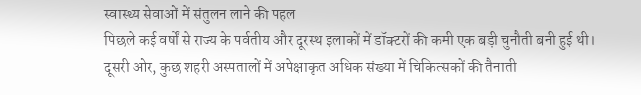स्वास्थ्य सेवाओं में संतुलन लाने की पहल
पिछले कई वर्षों से राज्य के पर्वतीय और दूरस्थ इलाकों में डॉक्टरों की कमी एक बड़ी चुनौती बनी हुई थी। दूसरी ओर, कुछ शहरी अस्पतालों में अपेक्षाकृत अधिक संख्या में चिकित्सकों की तैनाती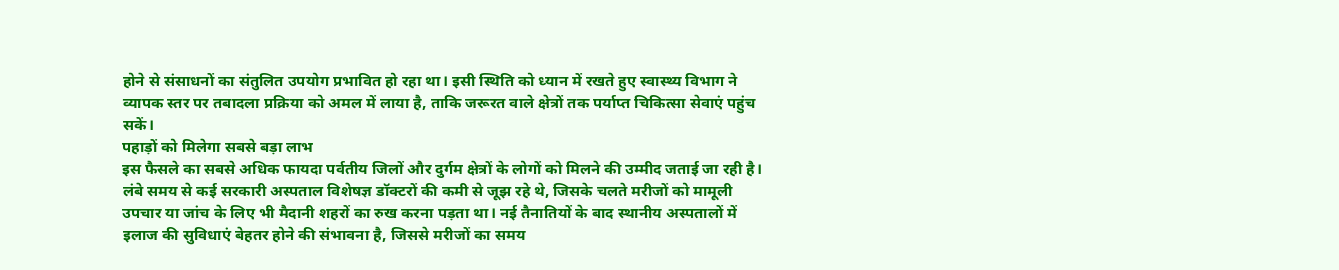होने से संसाधनों का संतुलित उपयोग प्रभावित हो रहा था। इसी स्थिति को ध्यान में रखते हुए स्वास्थ्य विभाग ने व्यापक स्तर पर तबादला प्रक्रिया को अमल में लाया है, ताकि जरूरत वाले क्षेत्रों तक पर्याप्त चिकित्सा सेवाएं पहुंच सकें।
पहाड़ों को मिलेगा सबसे बड़ा लाभ
इस फैसले का सबसे अधिक फायदा पर्वतीय जिलों और दुर्गम क्षेत्रों के लोगों को मिलने की उम्मीद जताई जा रही है। लंबे समय से कई सरकारी अस्पताल विशेषज्ञ डॉक्टरों की कमी से जूझ रहे थे, जिसके चलते मरीजों को मामूली उपचार या जांच के लिए भी मैदानी शहरों का रुख करना पड़ता था। नई तैनातियों के बाद स्थानीय अस्पतालों में इलाज की सुविधाएं बेहतर होने की संभावना है, जिससे मरीजों का समय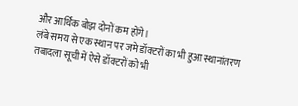और आर्थिक बोझ दोनों कम होंगे।
लंबे समय से एक स्थान पर जमे डॉक्टरों का भी हुआ स्थानांतरण
तबादला सूची में ऐसे डॉक्टरों को भी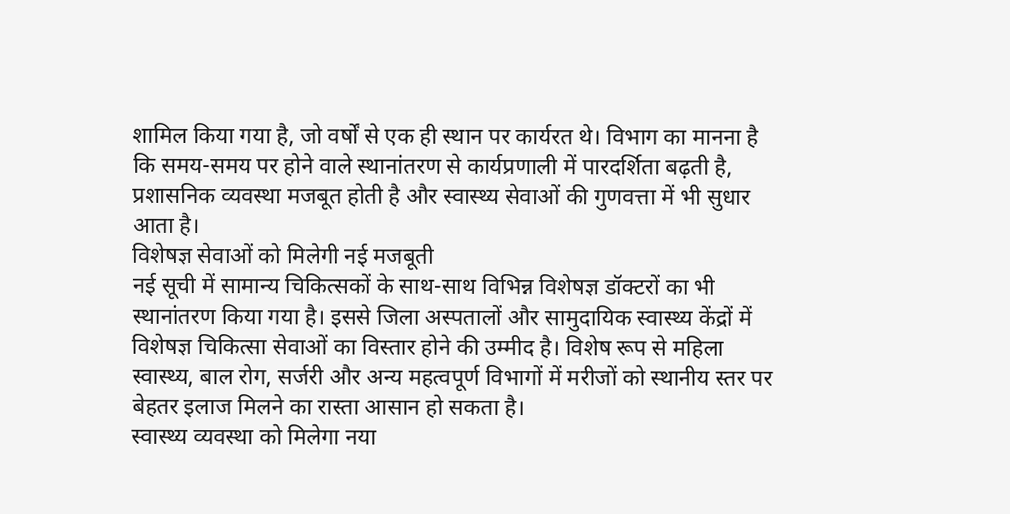शामिल किया गया है, जो वर्षों से एक ही स्थान पर कार्यरत थे। विभाग का मानना है कि समय-समय पर होने वाले स्थानांतरण से कार्यप्रणाली में पारदर्शिता बढ़ती है, प्रशासनिक व्यवस्था मजबूत होती है और स्वास्थ्य सेवाओं की गुणवत्ता में भी सुधार आता है।
विशेषज्ञ सेवाओं को मिलेगी नई मजबूती
नई सूची में सामान्य चिकित्सकों के साथ-साथ विभिन्न विशेषज्ञ डॉक्टरों का भी स्थानांतरण किया गया है। इससे जिला अस्पतालों और सामुदायिक स्वास्थ्य केंद्रों में विशेषज्ञ चिकित्सा सेवाओं का विस्तार होने की उम्मीद है। विशेष रूप से महिला स्वास्थ्य, बाल रोग, सर्जरी और अन्य महत्वपूर्ण विभागों में मरीजों को स्थानीय स्तर पर बेहतर इलाज मिलने का रास्ता आसान हो सकता है।
स्वास्थ्य व्यवस्था को मिलेगा नया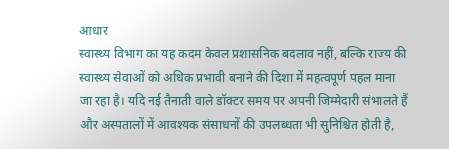आधार
स्वास्थ्य विभाग का यह कदम केवल प्रशासनिक बदलाव नहीं, बल्कि राज्य की स्वास्थ्य सेवाओं को अधिक प्रभावी बनाने की दिशा में महत्वपूर्ण पहल माना जा रहा है। यदि नई तैनाती वाले डॉक्टर समय पर अपनी जिम्मेदारी संभालते हैं और अस्पतालों में आवश्यक संसाधनों की उपलब्धता भी सुनिश्चित होती है,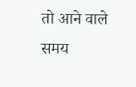तो आने वाले समय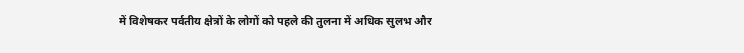में विशेषकर पर्वतीय क्षेत्रों के लोगों को पहले की तुलना में अधिक सुलभ और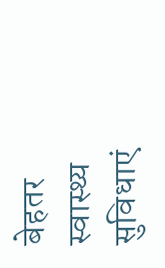बेहतर स्वास्थ्य सुविधाएं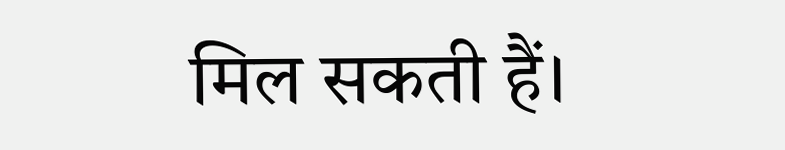मिल सकती हैं।